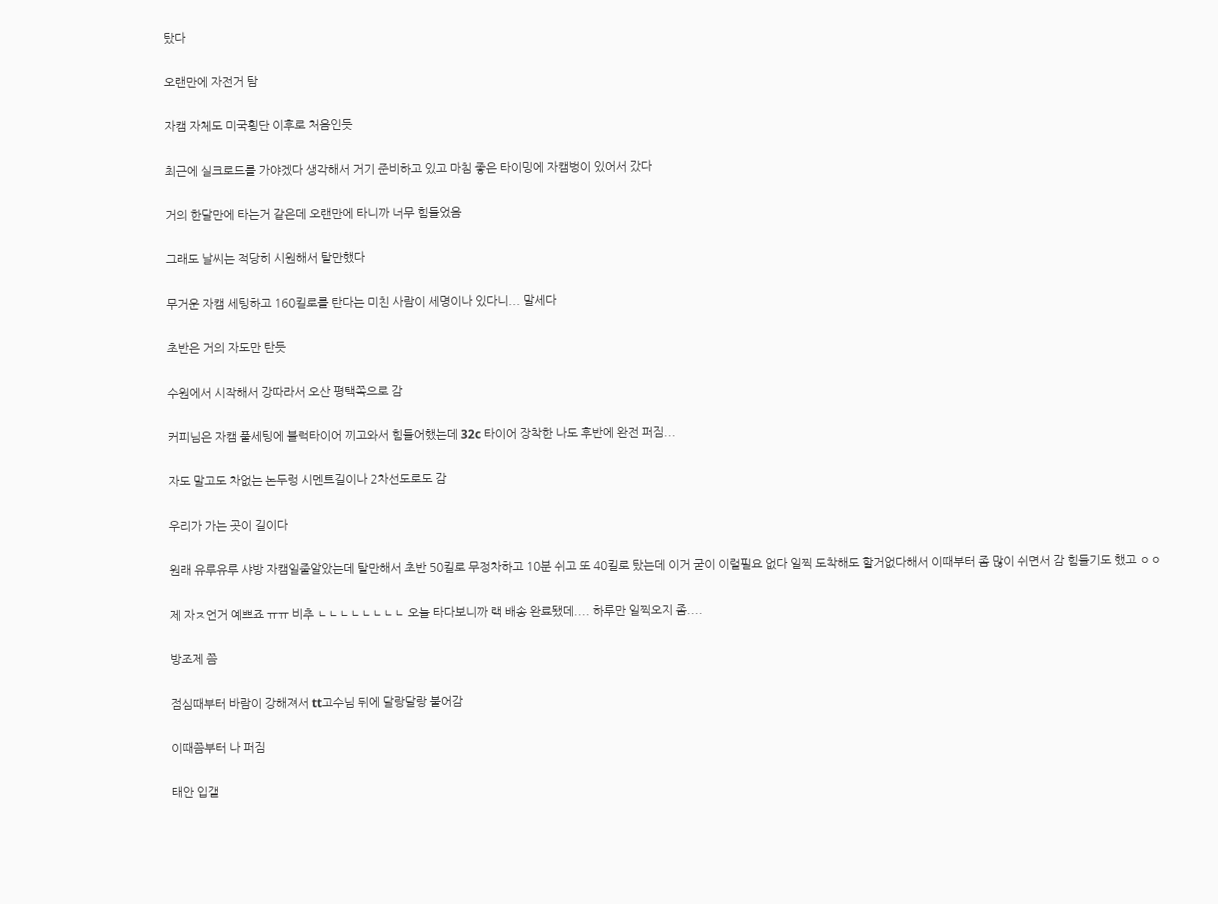탔다

오랜만에 자전거 탐

자캠 자체도 미국횡단 이후로 처음인듯

최근에 실크로드를 가야겠다 생각해서 거기 준비하고 있고 마침 좋은 타이밍에 자캠벙이 있어서 갔다

거의 한달만에 타는거 같은데 오랜만에 타니까 너무 힘들었음

그래도 날씨는 적당히 시원해서 탈만했다

무거운 자캠 세팅하고 160킬로를 탄다는 미친 사람이 세명이나 있다니... 말세다

초반은 거의 자도만 탄듯

수원에서 시작해서 강따라서 오산 평택쪽으로 감

커피님은 자캠 풀세팅에 블럭타이어 끼고와서 힘들어했는데 32c 타이어 장착한 나도 후반에 완전 퍼짐...

자도 말고도 차없는 논두렁 시멘트길이나 2차선도로도 감

우리가 가는 곳이 길이다

원래 유루유루 샤방 자캠일줄알았는데 탈만해서 초반 50킬로 무정차하고 10분 쉬고 또 40킬로 탔는데 이거 굳이 이럴필요 없다 일찍 도착해도 할거없다해서 이때부터 좀 많이 쉬면서 감 힘들기도 했고 ㅇㅇ

제 자ㅈ언거 예쁘죠 ㅠㅠ 비추 ㄴㄴㄴㄴㄴㄴㄴㄴ 오늘 타다보니까 랙 배송 완료됐데.... 하루만 일찍오지 좀....

방조제 쯤

점심때부터 바람이 강해져서 tt고수님 뒤에 달랑달랑 붙어감

이때쯤부터 나 퍼짐

태안 입갤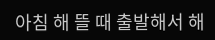아침 해 뜰 때 출발해서 해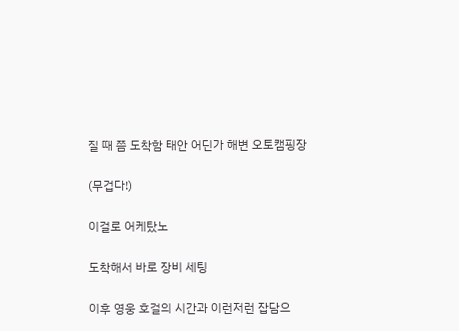질 때 쯤 도착함 태안 어딘가 해변 오토캠핑장

(무겁다!)

이걸로 어케탔노

도착해서 바로 장비 세팅

이후 영웅 호걸의 시간과 이런저런 잡담으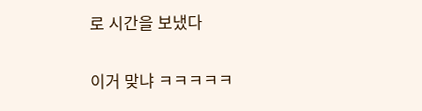로 시간을 보냈다

이거 맞냐 ㅋㅋㅋㅋㅋ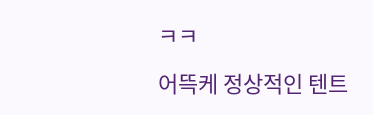ㅋㅋ

어뜩케 정상적인 텐트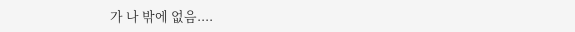가 나 밖에 없음....